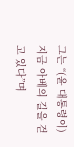그는 “(윤 대통령이) 지금 아베의 길을 걷고 있다”며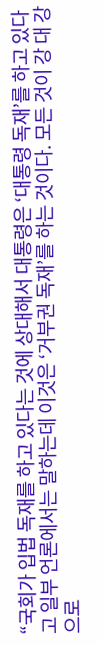“국회가 입법 독재를 하고 있다는 것에 상대해서 대통령은 ‘대통령 독재’를 하고 있다고 일부 언론에서는 말하는데 이것은 ‘거부권 독재’를 하는 것이다. 모든 것이 강 대 강으로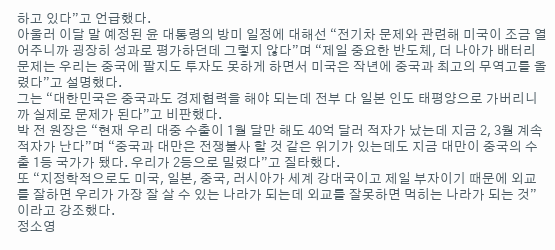하고 있다”고 언급했다.
아울러 이달 말 예정된 윤 대통령의 방미 일정에 대해선 “전기차 문제와 관련해 미국이 조금 열어주니까 굉장히 성과로 평가하던데 그렇지 않다”며 “제일 중요한 반도체, 더 나아가 배터리 문제는 우리는 중국에 팔지도 투자도 못하게 하면서 미국은 작년에 중국과 최고의 무역고를 올렸다”고 설명했다.
그는 “대한민국은 중국과도 경제협력을 해야 되는데 전부 다 일본 인도 태평양으로 가버리니까 실제로 문제가 된다”고 비판했다.
박 전 원장은 “현재 우리 대중 수출이 1월 달만 해도 40억 달러 적자가 났는데 지금 2, 3월 계속 적자가 난다”며 “중국과 대만은 전쟁불사 할 것 같은 위기가 있는데도 지금 대만이 중국의 수출 1등 국가가 됐다. 우리가 2등으로 밀렸다”고 질타했다.
또 “지정학적으로도 미국, 일본, 중국, 러시아가 세계 강대국이고 제일 부자이기 때문에 외교를 잘하면 우리가 가장 잘 살 수 있는 나라가 되는데 외교를 잘못하면 먹히는 나라가 되는 것”이라고 강조했다.
정소영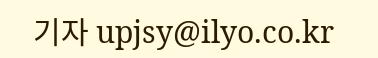기자 upjsy@ilyo.co.kr